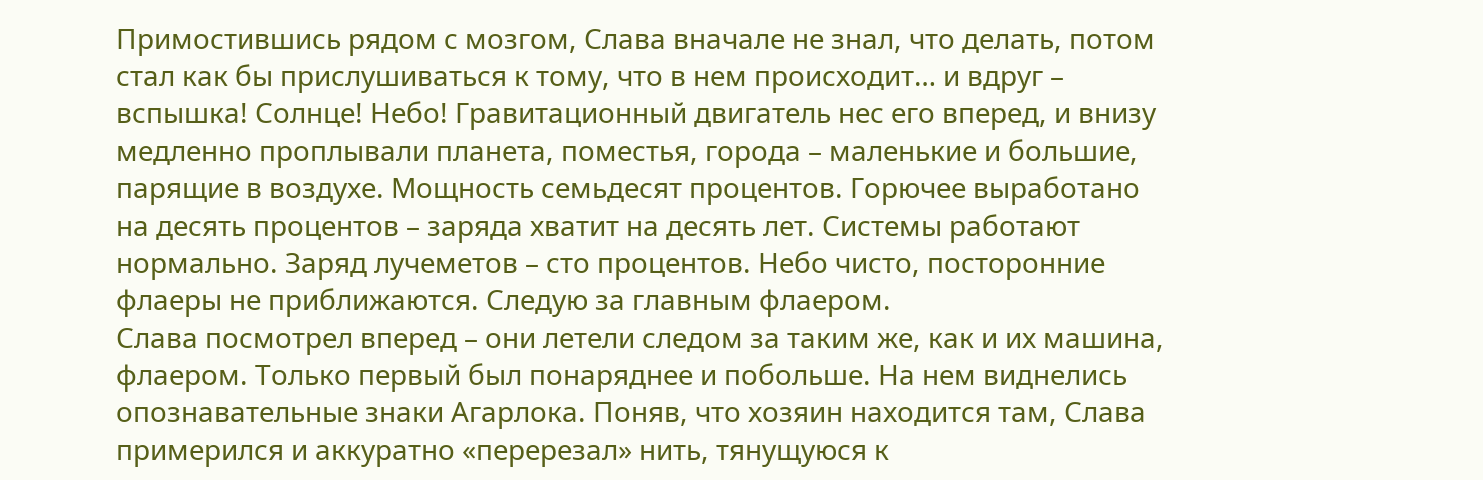Примостившись рядом с мозгом, Слава вначале не знал, что делать, потом стал как бы прислушиваться к тому, что в нем происходит… и вдруг – вспышка! Солнце! Небо! Гравитационный двигатель нес его вперед, и внизу медленно проплывали планета, поместья, города – маленькие и большие, парящие в воздухе. Мощность семьдесят процентов. Горючее выработано на десять процентов – заряда хватит на десять лет. Системы работают нормально. Заряд лучеметов – сто процентов. Небо чисто, посторонние флаеры не приближаются. Следую за главным флаером.
Слава посмотрел вперед – они летели следом за таким же, как и их машина, флаером. Только первый был понаряднее и побольше. На нем виднелись опознавательные знаки Агарлока. Поняв, что хозяин находится там, Слава примерился и аккуратно «перерезал» нить, тянущуюся к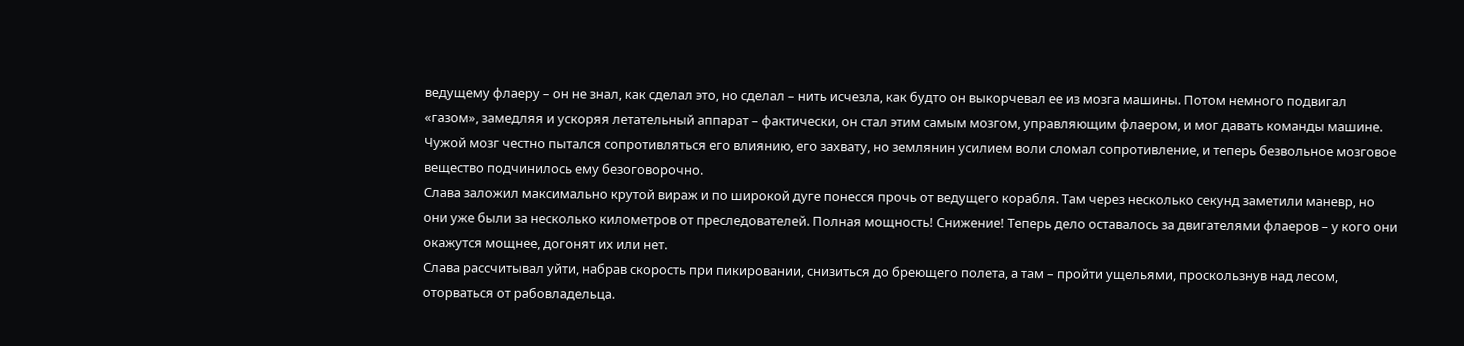ведущему флаеру – он не знал, как сделал это, но сделал – нить исчезла, как будто он выкорчевал ее из мозга машины. Потом немного подвигал «газом», замедляя и ускоряя летательный аппарат – фактически, он стал этим самым мозгом, управляющим флаером, и мог давать команды машине. Чужой мозг честно пытался сопротивляться его влиянию, его захвату, но землянин усилием воли сломал сопротивление, и теперь безвольное мозговое вещество подчинилось ему безоговорочно.
Слава заложил максимально крутой вираж и по широкой дуге понесся прочь от ведущего корабля. Там через несколько секунд заметили маневр, но они уже были за несколько километров от преследователей. Полная мощность! Снижение! Теперь дело оставалось за двигателями флаеров – у кого они окажутся мощнее, догонят их или нет.
Слава рассчитывал уйти, набрав скорость при пикировании, снизиться до бреющего полета, а там – пройти ущельями, проскользнув над лесом, оторваться от рабовладельца.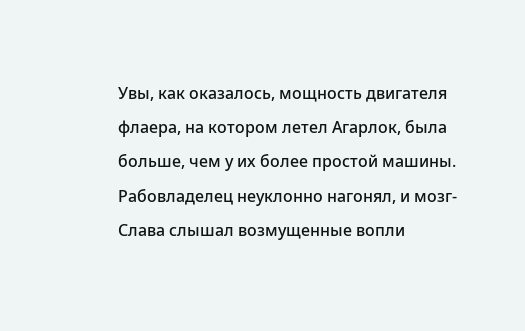Увы, как оказалось, мощность двигателя флаера, на котором летел Агарлок, была больше, чем у их более простой машины.
Рабовладелец неуклонно нагонял, и мозг-Слава слышал возмущенные вопли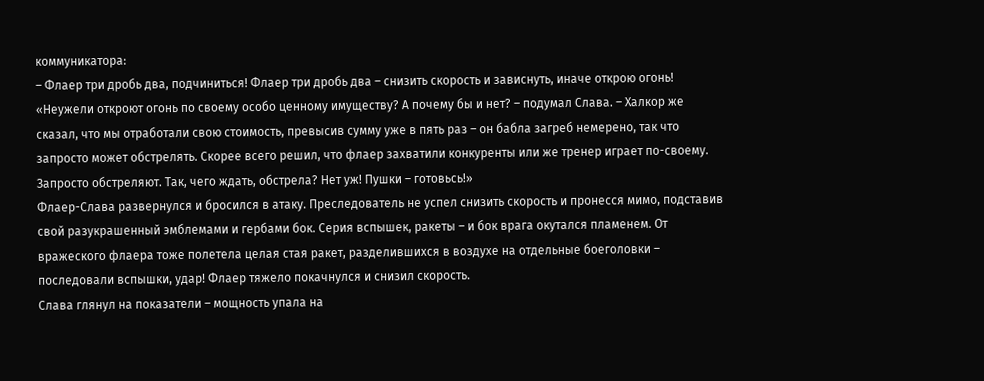коммуникатора:
– Флаер три дробь два, подчиниться! Флаер три дробь два – снизить скорость и зависнуть, иначе открою огонь!
«Неужели откроют огонь по своему особо ценному имуществу? А почему бы и нет? – подумал Слава. – Халкор же сказал, что мы отработали свою стоимость, превысив сумму уже в пять раз – он бабла загреб немерено, так что запросто может обстрелять. Скорее всего решил, что флаер захватили конкуренты или же тренер играет по-своему. Запросто обстреляют. Так, чего ждать, обстрела? Нет уж! Пушки – готовьсь!»
Флаер-Слава развернулся и бросился в атаку. Преследователь не успел снизить скорость и пронесся мимо, подставив свой разукрашенный эмблемами и гербами бок. Серия вспышек, ракеты – и бок врага окутался пламенем. От вражеского флаера тоже полетела целая стая ракет, разделившихся в воздухе на отдельные боеголовки – последовали вспышки, удар! Флаер тяжело покачнулся и снизил скорость.
Слава глянул на показатели – мощность упала на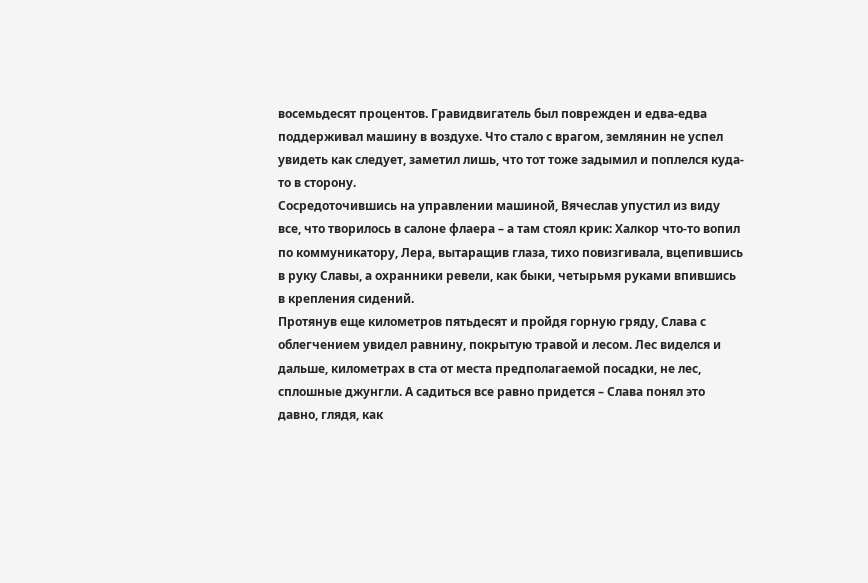восемьдесят процентов. Гравидвигатель был поврежден и едва-едва поддерживал машину в воздухе. Что стало с врагом, землянин не успел увидеть как следует, заметил лишь, что тот тоже задымил и поплелся куда-то в сторону.
Сосредоточившись на управлении машиной, Вячеслав упустил из виду все, что творилось в салоне флаера – а там стоял крик: Халкор что-то вопил по коммуникатору, Лера, вытаращив глаза, тихо повизгивала, вцепившись в руку Славы, а охранники ревели, как быки, четырьмя руками впившись в крепления сидений.
Протянув еще километров пятьдесят и пройдя горную гряду, Слава с облегчением увидел равнину, покрытую травой и лесом. Лес виделся и дальше, километрах в ста от места предполагаемой посадки, не лес, сплошные джунгли. А садиться все равно придется – Слава понял это давно, глядя, как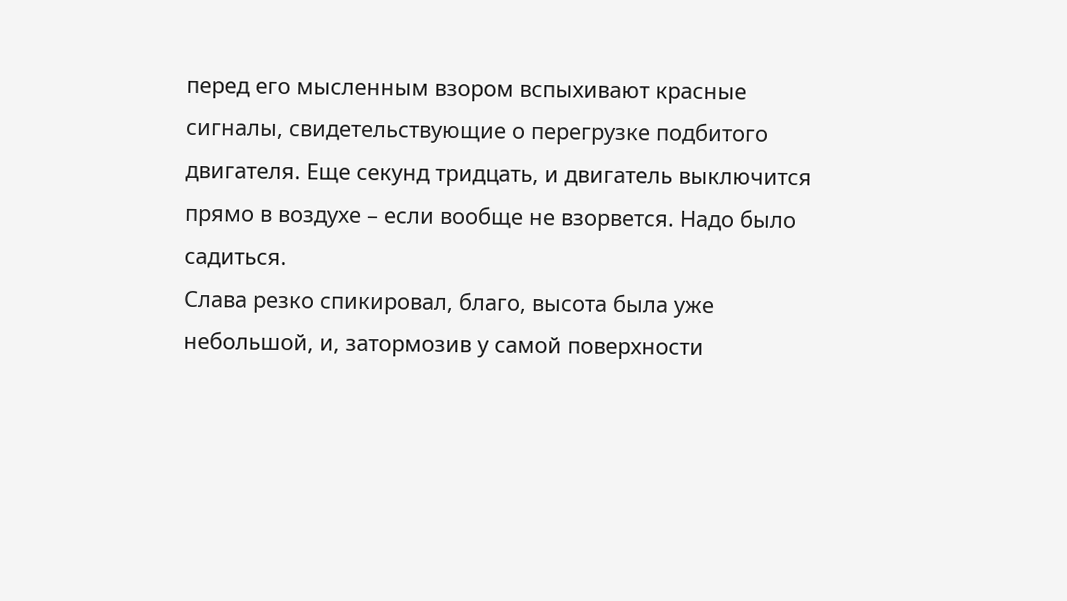перед его мысленным взором вспыхивают красные сигналы, свидетельствующие о перегрузке подбитого двигателя. Еще секунд тридцать, и двигатель выключится прямо в воздухе – если вообще не взорвется. Надо было садиться.
Слава резко спикировал, благо, высота была уже небольшой, и, затормозив у самой поверхности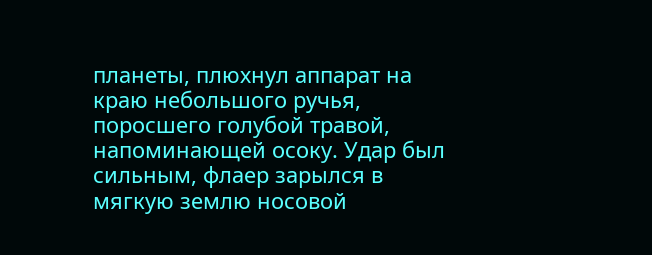планеты, плюхнул аппарат на краю небольшого ручья, поросшего голубой травой, напоминающей осоку. Удар был сильным, флаер зарылся в мягкую землю носовой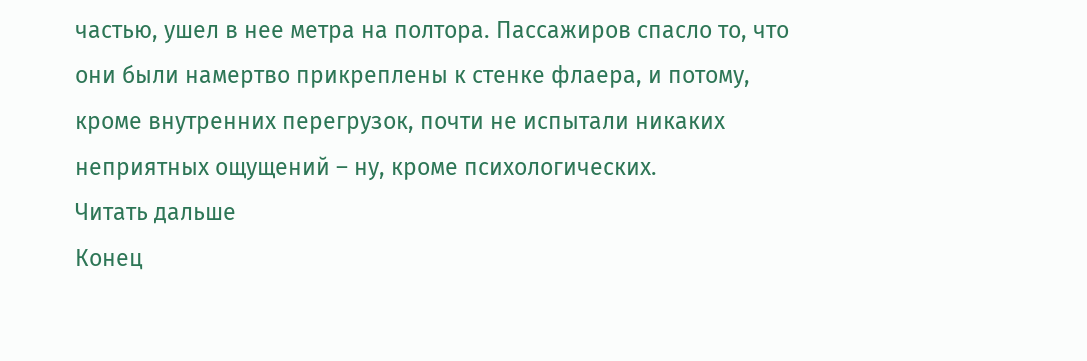частью, ушел в нее метра на полтора. Пассажиров спасло то, что они были намертво прикреплены к стенке флаера, и потому, кроме внутренних перегрузок, почти не испытали никаких неприятных ощущений – ну, кроме психологических.
Читать дальше
Конец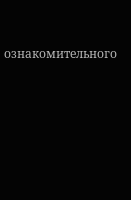ознакомительного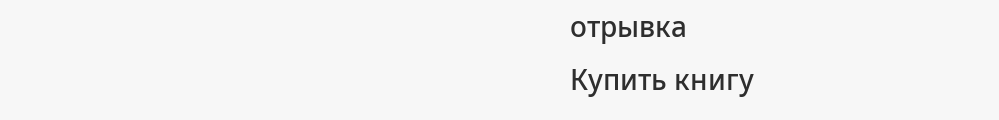отрывка
Купить книгу